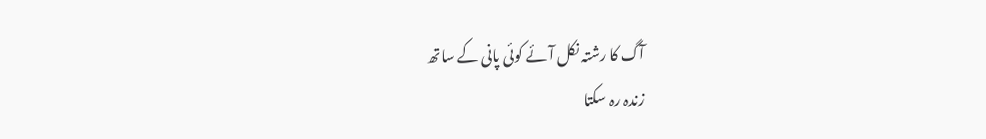آگ کا رشتہ نکل آئے کوئی پانی کے ساتھ
زندہ رہ سکتا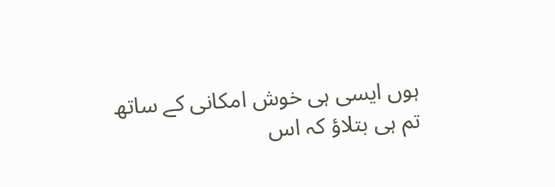ہوں ایسی ہی خوش امکانی کے ساتھ
تم ہی بتلاؤ کہ اس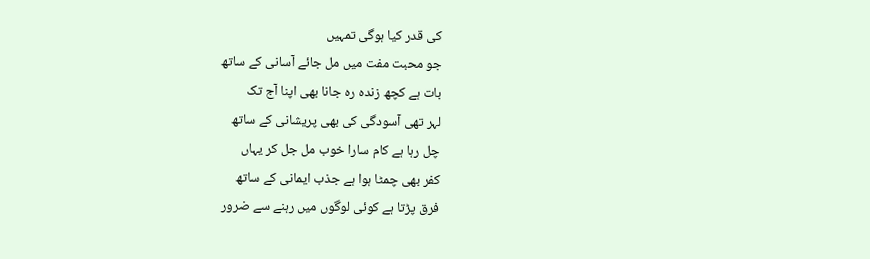کی قدر کیا ہوگی تمہیں
جو محبت مفت میں مل جائے آسانی کے ساتھ
بات ہے کچھ زندہ رہ جانا بھی اپنا آج تک
لہر تھی آسودگی کی بھی پریشانی کے ساتھ
چل رہا ہے کام سارا خوب مل جل کر یہاں
کفر بھی چمٹا ہوا ہے جذب ایمانی کے ساتھ
فرق پڑتا ہے کوئی لوگوں میں رہنے سے ضرور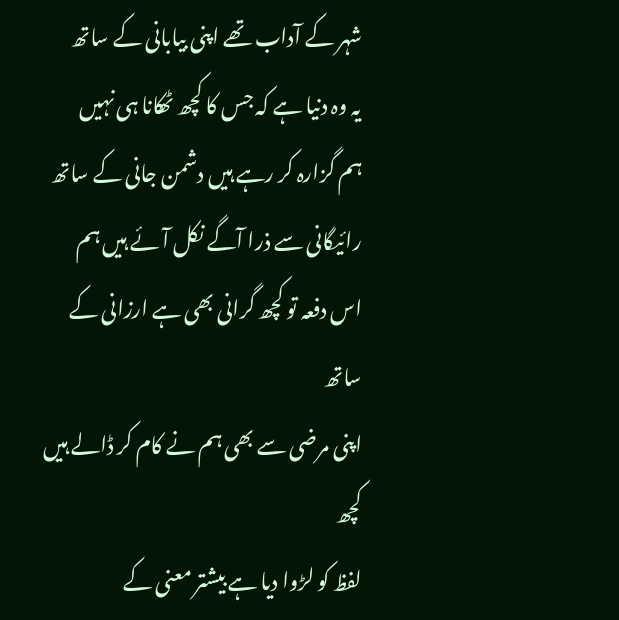شہر کے آداب تھے اپنی بیابانی کے ساتھ
یہ وہ دنیا ہے کہ جس کا کچھ ٹھکانا ہی نہیں
ہم گزارہ کر رہے ہیں دشمن جانی کے ساتھ
رائیگانی سے ذرا آگے نکل آئے ہیں ہم
اس دفعہ تو کچھ گرانی بھی ہے ارزانی کے ساتھ
اپنی مرضی سے بھی ہم نے کام کر ڈالے ہیں کچھ
لفظ کو لڑوا دیا ہے بیشتر معنی کے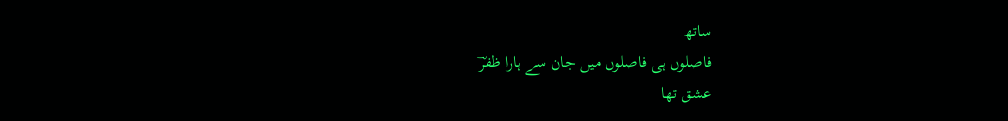ساتھ
فاصلوں ہی فاصلوں میں جان سے ہارا ظفرؔ
عشق تھا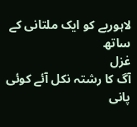لاہوریے کو ایک ملتانی کے ساتھ
غزل
آگ کا رشتہ نکل آئے کوئی پانی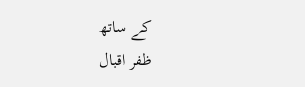کے ساتھ
ظفر اقبال